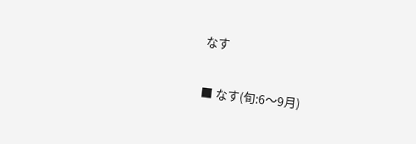なす

■ なす(旬:6〜9月)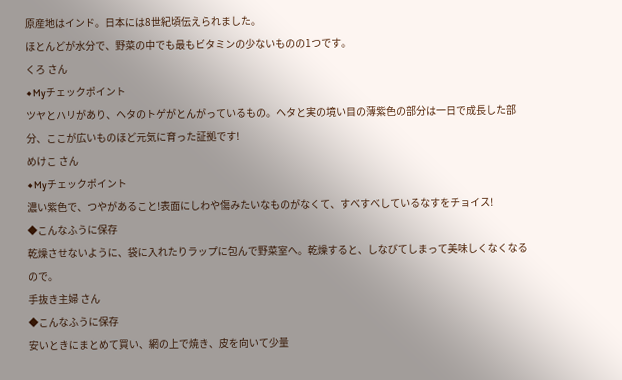原産地はインド。日本には8世紀頃伝えられました。
ほとんどが水分で、野菜の中でも最もビタミンの少ないものの1つです。
くろ さん
◆Myチェックポイント
ツヤとハリがあり、ヘタのトゲがとんがっているもの。ヘタと実の境い目の薄紫色の部分は一日で成長した部分、ここが広いものほど元気に育った証拠です!
めけこ さん
◆Myチェックポイント
濃い紫色で、つやがあること!表面にしわや傷みたいなものがなくて、すべすべしているなすをチョイス!
◆こんなふうに保存
乾燥させないように、袋に入れたりラップに包んで野菜室へ。乾燥すると、しなびてしまって美味しくなくなるので。
手抜き主婦 さん
◆こんなふうに保存
安いときにまとめて買い、網の上で焼き、皮を向いて少量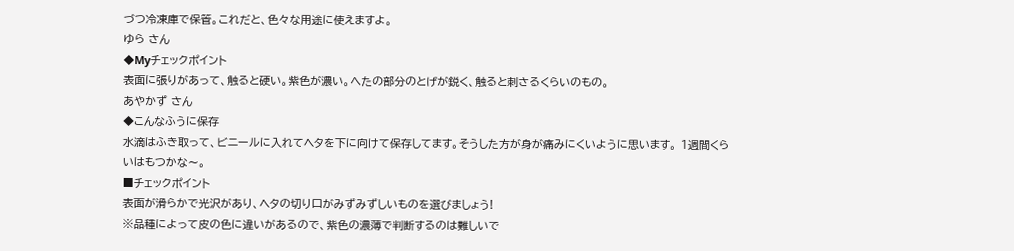づつ冷凍庫で保管。これだと、色々な用途に使えますよ。
ゆら さん
◆Myチェックポイント
表面に張りがあって、触ると硬い。紫色が濃い。へたの部分のとげが鋭く、触ると刺さるくらいのもの。
あやかず さん
◆こんなふうに保存
水滴はふき取って、ビニールに入れてヘタを下に向けて保存してます。そうした方が身が痛みにくいように思います。 1週間くらいはもつかな〜。
■チェックポイント
表面が滑らかで光沢があり、ヘタの切り口がみずみずしいものを選びましょう!
※品種によって皮の色に違いがあるので、紫色の濃薄で判断するのは難しいで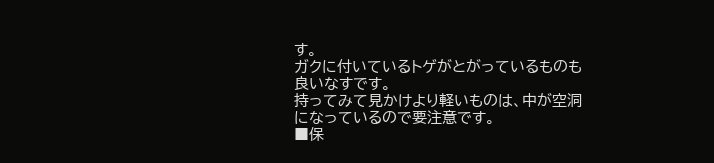す。
ガクに付いているトゲがとがっているものも良いなすです。
持ってみて見かけより軽いものは、中が空洞になっているので要注意です。
■保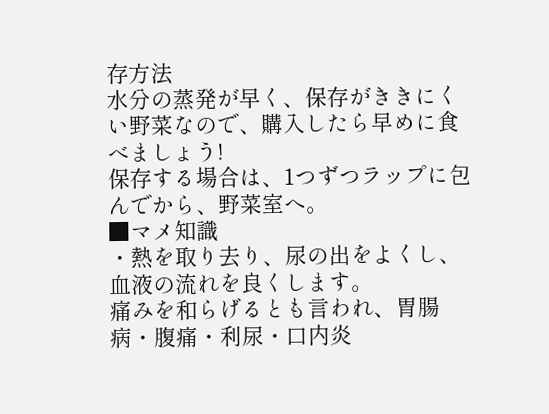存方法
水分の蒸発が早く、保存がききにくい野菜なので、購入したら早めに食べましょう!
保存する場合は、1つずつラップに包んでから、野菜室へ。
■マメ知識
・熱を取り去り、尿の出をよくし、血液の流れを良くします。
痛みを和らげるとも言われ、胃腸病・腹痛・利尿・口内炎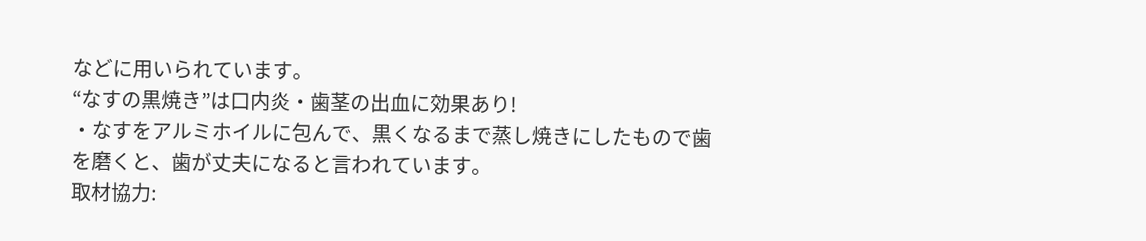などに用いられています。
“なすの黒焼き”は口内炎・歯茎の出血に効果あり!
・なすをアルミホイルに包んで、黒くなるまで蒸し焼きにしたもので歯を磨くと、歯が丈夫になると言われています。
取材協力: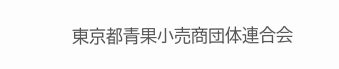東京都青果小売商団体連合会